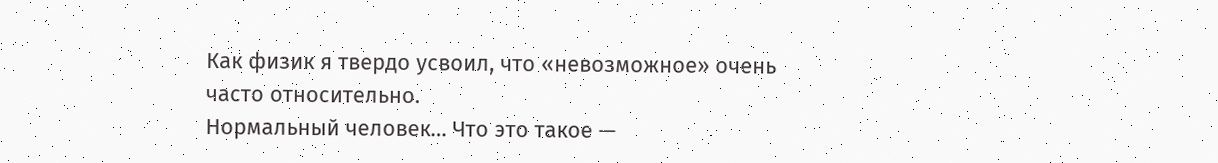Как физик я твердо усвоил, что «невозможное» очень часто относительно.
Нормальный человек… Что это такое —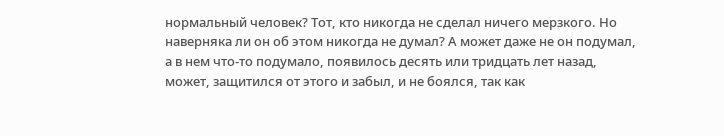нормальный человек? Тот, кто никогда не сделал ничего мерзкого. Но наверняка ли он об этом никогда не думал? А может даже не он подумал, а в нем что-то подумало, появилось десять или тридцать лет назад, может, защитился от этого и забыл, и не боялся, так как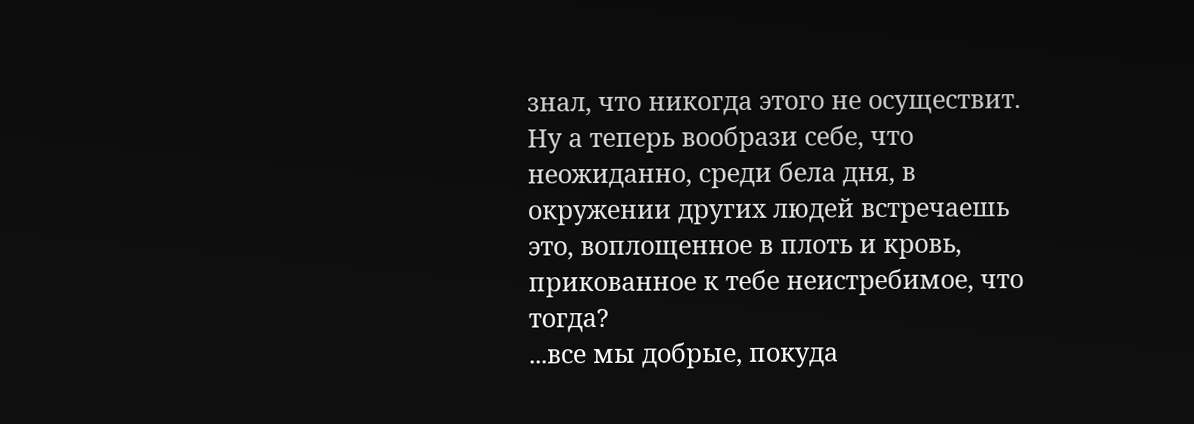знал, что никогда этого не осуществит. Ну а теперь вообрази себе, что неожиданно, среди бела дня, в окружении других людей встречаешь это, воплощенное в плоть и кровь, прикованное к тебе неистребимое, что тогда?
...все мы добрые, покуда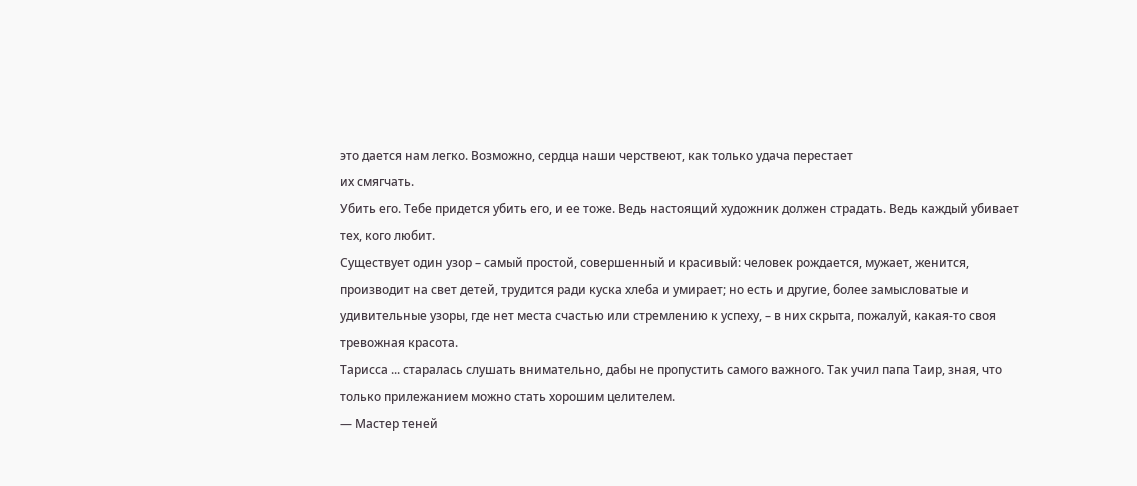это дается нам легко. Возможно, сердца наши черствеют, как только удача перестает
их смягчать.
Убить его. Тебе придется убить его, и ее тоже. Ведь настоящий художник должен страдать. Ведь каждый убивает тех, кого любит.
Существует один узор – самый простой, совершенный и красивый: человек рождается, мужает, женится, производит на свет детей, трудится ради куска хлеба и умирает; но есть и другие, более замысловатые и удивительные узоры, где нет места счастью или стремлению к успеху, – в них скрыта, пожалуй, какая-то своя тревожная красота.
Тарисса ... старалась слушать внимательно, дабы не пропустить самого важного. Так учил папа Таир, зная, что только прилежанием можно стать хорошим целителем.
— Мастер теней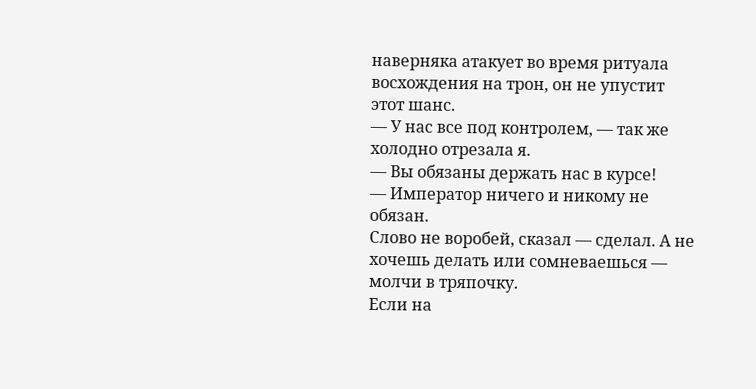наверняка атакует во время ритуала восхождения на трон, он не упустит этот шанс.
— У нас все под контролем, — так же холодно отрезала я.
— Вы обязаны держать нас в курсе!
— Император ничего и никому не обязан.
Слово не воробей, сказал — сделал. А не хочешь делать или сомневаешься — молчи в тряпочку.
Если на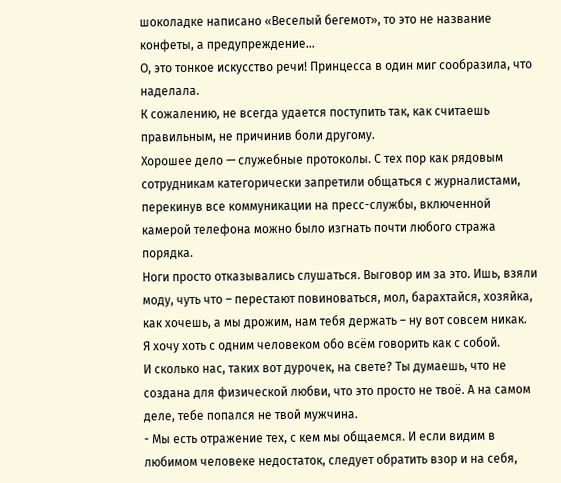шоколадке написано «Веселый бегемот», то это не название конфеты, а предупреждение…
О, это тонкое искусство речи! Принцесса в один миг сообразила, что наделала.
К сожалению, не всегда удается поступить так, как считаешь правильным, не причинив боли другому.
Хорошее дело — служебные протоколы. С тех пор как рядовым сотрудникам категорически запретили общаться с журналистами, перекинув все коммуникации на пресс-службы, включенной камерой телефона можно было изгнать почти любого стража порядка.
Ноги просто отказывались слушаться. Выговор им за это. Ишь, взяли моду, чуть что – перестают повиноваться, мол, барахтайся, хозяйка, как хочешь, а мы дрожим, нам тебя держать – ну вот совсем никак.
Я хочу хоть с одним человеком обо всём говорить как с собой.
И сколько нас, таких вот дурочек, на свете? Ты думаешь, что не создана для физической любви, что это просто не твоё. А на самом деле, тебе попался не твой мужчина.
- Мы есть отражение тех, с кем мы общаемся. И если видим в любимом человеке недостаток, следует обратить взор и на себя,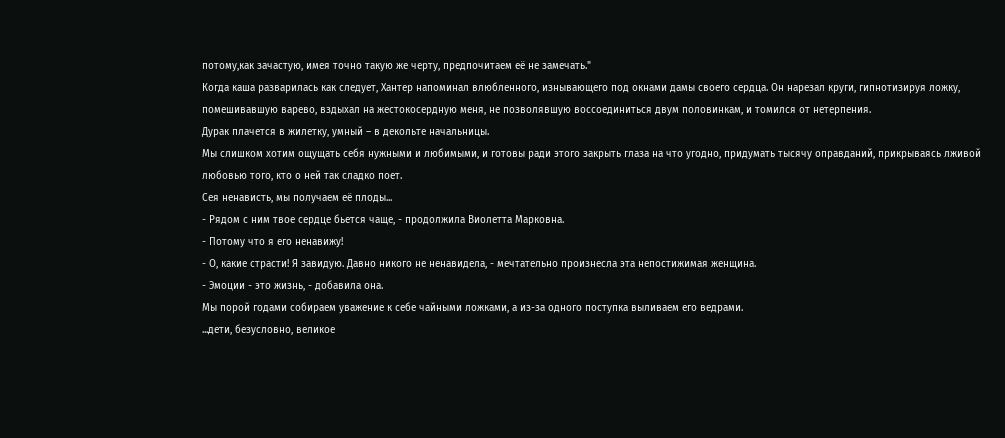потому,как зачастую, имея точно такую же черту, предпочитаем её не замечать."
Когда каша разварилась как следует, Хантер напоминал влюбленного, изнывающего под окнами дамы своего сердца. Он нарезал круги, гипнотизируя ложку, помешивавшую варево, вздыхал на жестокосердную меня, не позволявшую воссоединиться двум половинкам, и томился от нетерпения.
Дурак плачется в жилетку, умный – в декольте начальницы.
Мы слишком хотим ощущать себя нужными и любимыми, и готовы ради этого закрыть глаза на что угодно, придумать тысячу оправданий, прикрываясь лживой любовью того, кто о ней так сладко поет.
Сея ненависть, мы получаем её плоды...
- Рядом с ним твое сердце бьется чаще, - продолжила Виолетта Марковна.
- Потому что я его ненавижу!
- О, какие страсти! Я завидую. Давно никого не ненавидела, - мечтательно произнесла эта непостижимая женщина.
- Эмоции - это жизнь, - добавила она.
Мы порой годами собираем уважение к себе чайными ложками, а из-за одного поступка выливаем его ведрами.
...дети, безусловно, великое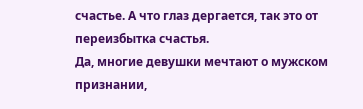счастье. А что глаз дергается, так это от переизбытка счастья.
Да, многие девушки мечтают о мужском признании,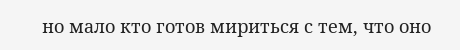но мало кто готов мириться с тем, что оно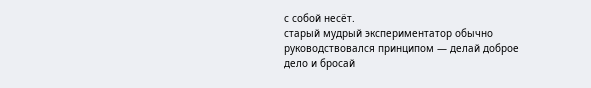с собой несёт.
старый мудрый экспериментатор обычно руководствовался принципом — делай доброе дело и бросай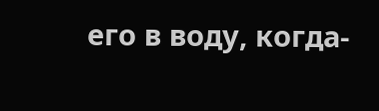его в воду, когда-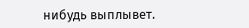нибудь выплывет.